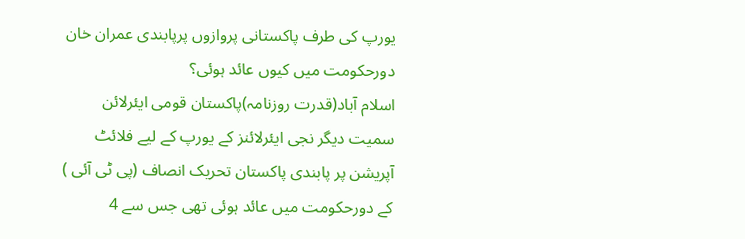یورپ کی طرف پاکستانی پروازوں پرپابندی عمران خان دورحکومت میں کیوں عائد ہوئی؟
اسلام آباد(قدرت روزنامہ)پاکستان قومی ایئرلائن سمیت دیگر نجی ایئرلائنز کے یورپ کے لیے فلائٹ آپریشن پر پابندی پاکستان تحریک انصاف (پی ٹی آئی ) کے دورحکومت میں عائد ہوئی تھی جس سے 4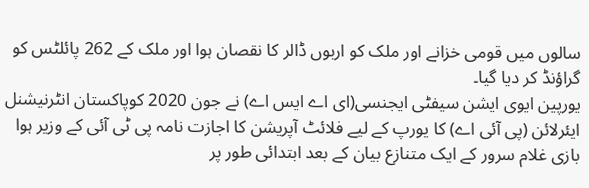سالوں میں قومی خزانے اور ملک کو اربوں ڈالر کا نقصان ہوا اور ملک کے 262 پائلٹس کو گراؤنڈ کر دیا گیا۔
یورپین ایوی ایشن سیفٹی ایجنسی(ای اے ایس اے) نے جون 2020 کوپاکستان انٹرنیشنل ایئرلائن (پی آئی اے) کا یورپ کے لیے فلائٹ آپریشن کا اجازت نامہ پی ٹی آئی کے وزیر ہوا بازی غلام سرور کے ایک متنازع بیان کے بعد ابتدائی طور پر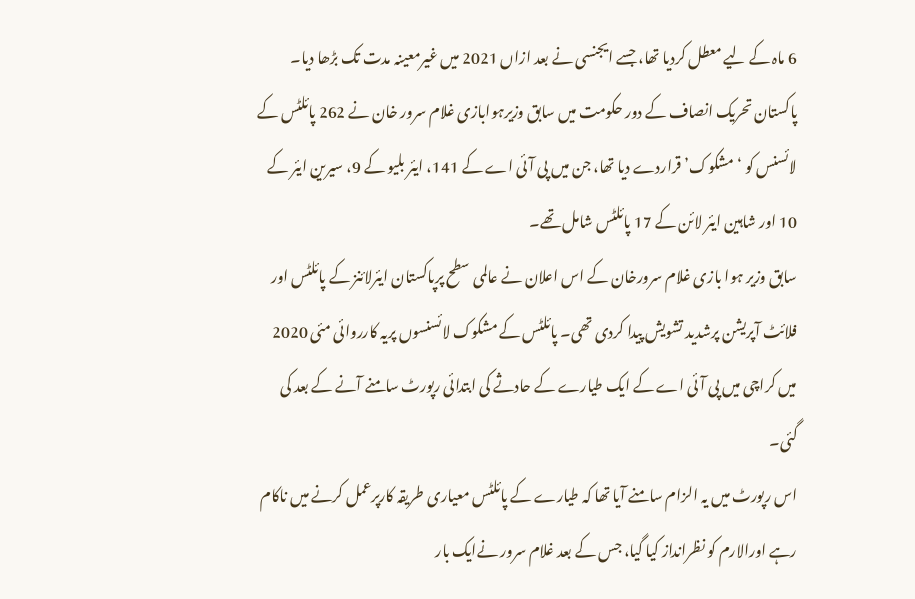6 ماہ کے لیے معطل کردیا تھا، جسے ایجنسی نے بعد ازاں 2021 میں غیرمعینہ مدت تک بڑھا دیا۔
پاکستان تحریک انصاف کے دور حکومت میں سابق وزیرہوابازی غلام سرور خان نے 262 پائلٹس کے لائسنس کو ‘مشکوک’ قراردے دیا تھا، جن میں پی آئی اے کے 141، ایئر بلیو کے 9، سیرین ایئر کے 10 اور شاہین ایئر لائن کے 17 پائلٹس شامل تھے۔
سابق وزیر ہوا بازی غلام سرورخان کے اس اعلان نے عالمی سطح پرپاکستان ایئرلائنز کے پائلٹس اور فلائٹ آپریشن پرشدید تشویش پیدا کردی تھی۔ پائلٹس کے مشکوک لائسنسوں پریہ کارروائی مئی 2020 میں کراچی میں پی آئی اے کے ایک طیارے کے حادثے کی ابتدائی رپورٹ سامنے آنے کے بعد کی گئی۔
اس رپورٹ میں یہ الزام سامنے آیا تھا کہ طیارے کے پائلٹس معیاری طریقہ کارپرعمل کرنے میں ناکام رہے اورالارم کو نظرانداز کیا گیا، جس کے بعد غلام سرور نےایک بار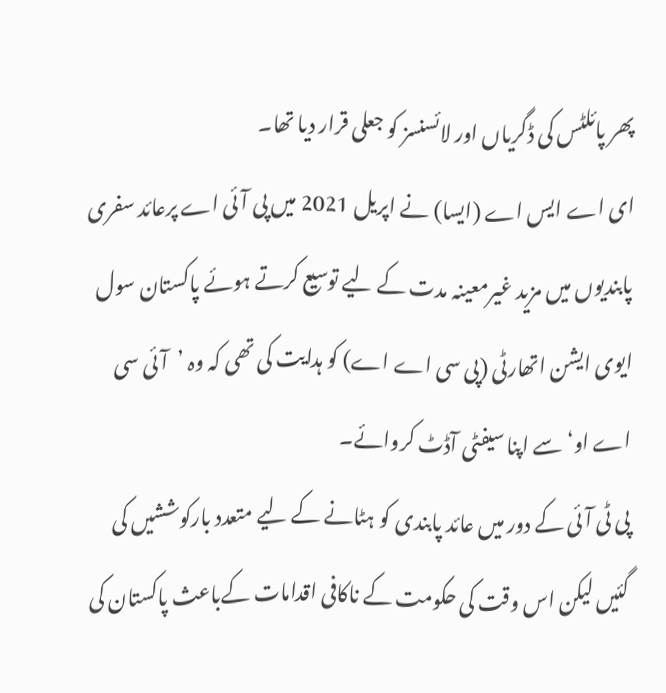پھر پائلٹس کی ڈگریاں اور لائسنسز کو جعلی قرار دیا تھا۔
ای اے ایس اے (ایسا) نے اپریل 2021 میں پی آئی اے پرعائد سفری پابندیوں میں مزید غیرمعینہ مدت کے لیے توسیع کرتے ہوئے پاکستان سول ایوی ایشن اتھارٹی (پی سی اے اے) کو ہدایت کی تھی کہ وہ ’آئی سی اے او‘ سے اپنا سیفٹی آڈٹ کروائے۔
پی ٹی آئی کے دور میں عائد پابندی کو ہٹانے کے لیے متعدد بارکوششیں کی گئیں لیکن اس وقت کی حکومت کے ناکافی اقدامات کےباعث پاکستان کی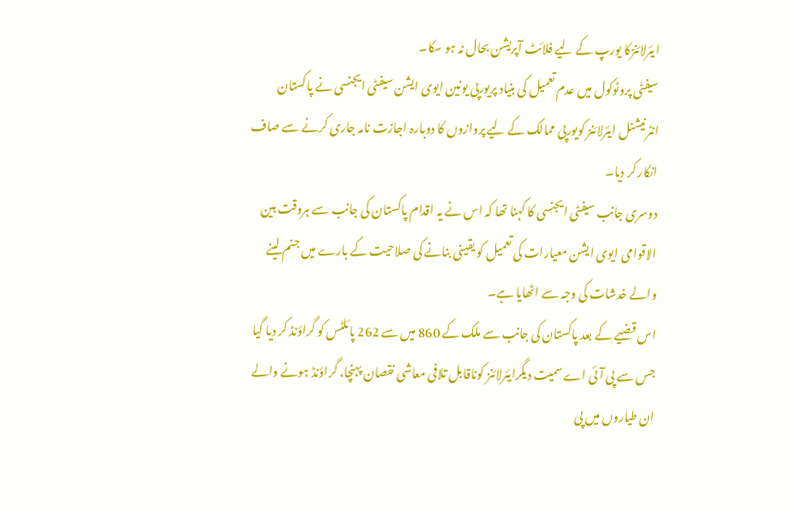ایئرلائنزکا یورپ کے لیے فلائٹ آپریشن بحال نہ ہو سکا۔
سیفٹی پروٹوکول میں عدم تعمیل کی بنیاد پریورپی یونین ایوی ایشن سیفٹی ایجنسی نے پاکستان انٹرنیشنل ایئرلائنز کویورپی ممالک کے لیے پروازوں کا دوبارہ اجازت نامہ جاری کرنے سے صاف انکار کر دیا۔
دوسری جانب سیفٹی ایجنسی کا کہنا تھا کہ اس نے یہ اقدام پاکستان کی جانب سے ہروقت بین الاقوامی ایوی ایشن معیارات کی تعمیل کو یقینی بنانے کی صلاحیت کے بارے میں جنم لینے والے خدشات کی وجہ سے اٹھایا ہے۔
اس قضیے کے بعد پاکستان کی جانب سے ملک کے 860 میں سے 262 پائلٹس کو گراؤنڈ کر دیا گیا جس سے پی آئی اے سمیت دیگرایئرلائنز کوناقابل تلافی معاشی نقصان پہنچا، گراؤنڈ ہونے والے ان طیاروں میں پی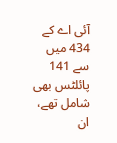آئی اے کے 434 میں سے 141 پائلٹس بھی شامل تھے، ان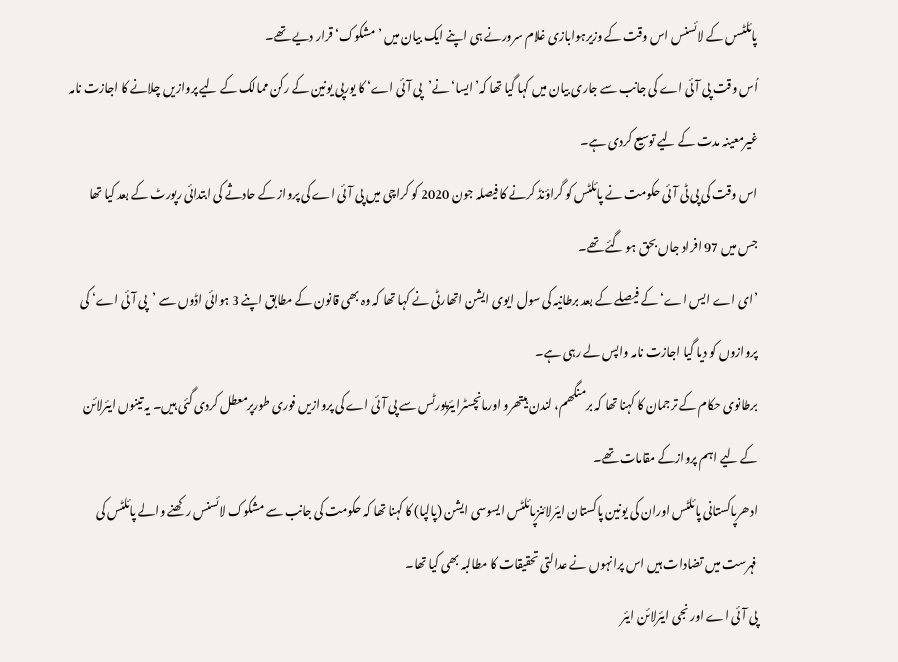پائلٹسں کے لائسنس اس وقت کے وزیرہوابازی غلام سرورنے ہی اپنے ایک بیان میں ’مشکوک‘ قرار دیے تھے۔
اُس وقت پی آئی اے کی جانب سے جاری بیان میں کہا گیا تھا کہ’ایسا‘ نے’پی آئی اے‘ کا یورپی یونین کے رکن ممالک کے لیے پروازیں چلانے کا اجازت نامہ غیرمعینہ مدت کے لیے توسیع کردی ہے۔
اس وقت کی پی ٹی آئی حکومت نے پائلٹس کو گراؤنڈ کرنے کا فیصلہ جون 2020 کو کراچی میں پی آئی اے کی پرواز کے حادثے کی ابتدائی رپورٹ کے بعد کیا تھا جس میں 97 افراد جاں بحق ہو گئے تھے۔
’ای اے ایس اے‘ کے فیصلے کے بعد برطانیہ کی سول ایوی ایشن اتھارٹی نے کہا تھا کہ وہ بھی قانون کے مطابق اپنے 3 ہوائی اڈوں سے ’پی آئی اے‘ کی پروازوں کو دیا گیا اجازت نامہ واپس لے رہی ہے۔
برطانوی حکام کے ترجمان کا کہنا تھا کہ برمنگھم، لندن ہیتھرو اورمانچسٹرایئرپورٹس سے پی آئی اے کی پروازیں فوری طورپرمعطل کردی گئی ہیں۔ یہ تینوں ایئرلائن کے لیے اہم پروازکے مقامات تھے۔
ادھرپاکستانی پائلٹس اوران کی یونین پاکستان ایئرلائنزپائلٹس ایسوسی ایشن (پالپا) کا کہنا تھا کہ حکومت کی جانب سے مشکوک لائسنس رکھنے والے پائلٹس کی فہرست میں تضادات ہیں اس پرانہوں نے عدالتی تحقیقات کا مطالبہ بھی کیا تھا۔
پی آئی اے اور نجی ایئرلائن ایئر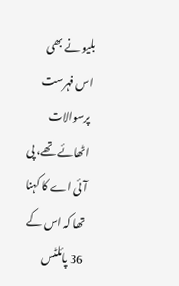بلیو نے بھی اس فہرست پرسوالات اٹھائے تھے، پی آئی اے کا کہنا تھا کہ اس کے 36 پائلٹس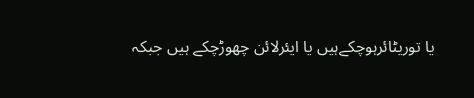یا توریٹائرہوچکےہیں یا ایئرلائن چھوڑچکے ہیں جبکہ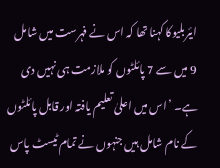ایئربلیوکا کہنا تھا کہ اس نے فہرست میں شامل 9 میں سے 7 پائلٹوں کو ملازمت ہی نہیں دی ہے۔ ’اس میں اعلیٰ تعلیم یافتہ اور قابل پائلٹوں کے نام شامل ہیں جنہوں نے تمام ٹیسٹ پاس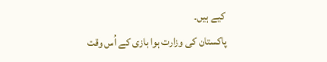کیے ہیں۔
پاکستان کی وزارت ہوا بازی کے اُس وقت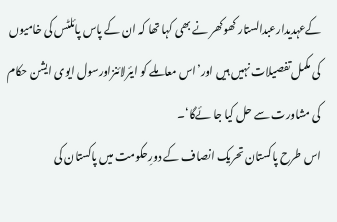کےعہدیدارعبدالستار کھوکھر نے بھی کہا تھا کہ ان کے پاس پائلٹس کی خامیوں کی مکمل تفصیلات نہیں ہیں اور’اس معاملے کو ایئرلائنزاورسول ایوی ایشن حکام کی مشاورت سے حل کیا جا ئےگا‘۔
اس طرح پاکستان تحریک انصاف کے دورِحکومت میں پاکستان کی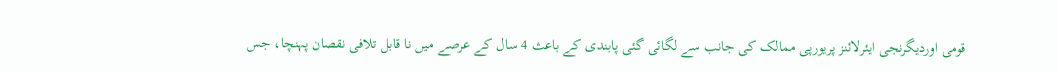قومی اوردیگرنجی ایئرلائنز پریورپی ممالک کی جانب سے لگائی گئی پابندی کے باعث 4 سال کے عرصے میں نا قابل تلافی نقصان پہنچا، جس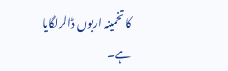کا تخمینہ اربوں ڈالرلگایا ہے۔